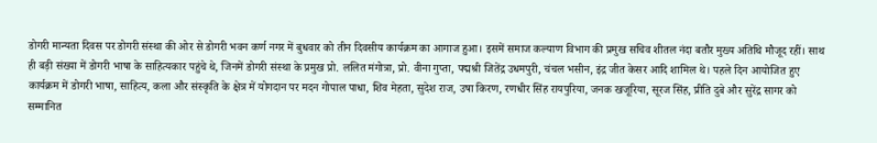डोगरी मान्यता दिवस पर डोगरी संस्था की ओर से डोगरी भवन कर्ण नगर में बुधवार को तीन दिवसीय कार्यक्रम का आगाज हुआ। इसमें समाज कल्याण विभाग की प्रमुख सचिव शीतल नंदा बतौर मुख्य अतिथि मौजूद रहीं। साथ ही बड़ी संख्या में डोगरी भाषा के साहित्यकार पहुंचे थे, जिनमें डोगरी संस्था के प्रमुख प्रो. ललित मंगोत्रा, प्रो. वीना गुप्ता, पद्मश्री जितेंद्र उधमपुरी, चंचल भसीन, इंद्र जीत केसर आदि शामिल थे। पहले दिन आयोजित हुए कार्यक्रम में डोगरी भाषा, साहित्य, कला और संस्कृति के क्षेत्र में योगदान पर मदन गोपाल पाधा, शिव मेहता, सुदेश राज, उषा किरण, रणधीर सिंह रायपुरिया, जनक खजूरिया, सूरज सिंह, प्रीति दुबे और सुरेंद्र सागर को सम्मानित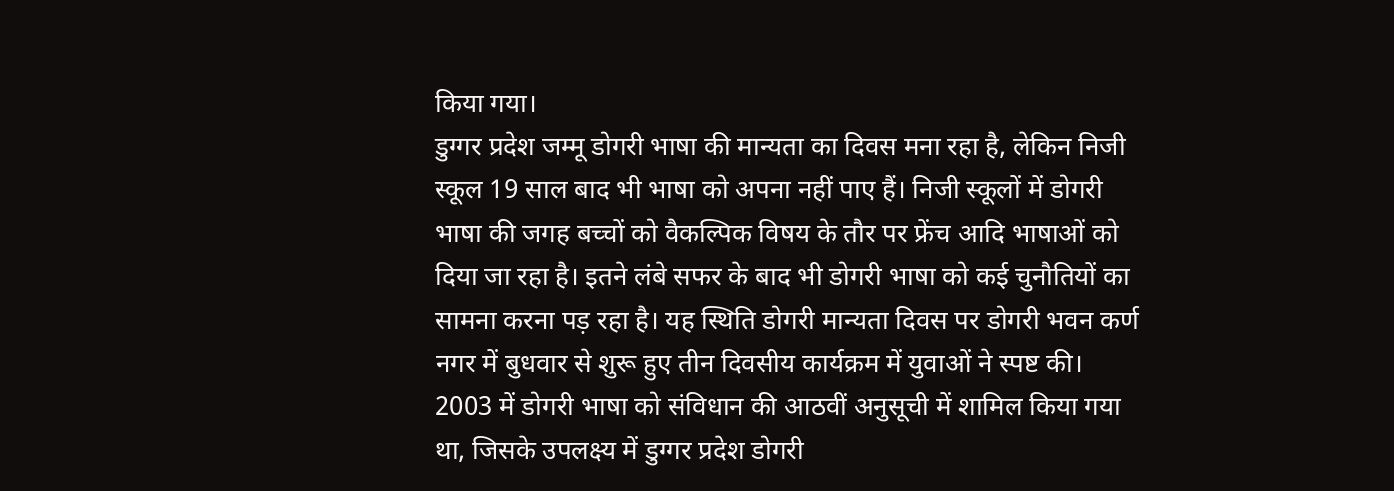किया गया।
डुग्गर प्रदेश जम्मू डोगरी भाषा की मान्यता का दिवस मना रहा है, लेकिन निजी स्कूल 19 साल बाद भी भाषा को अपना नहीं पाए हैं। निजी स्कूलों में डोगरी भाषा की जगह बच्चों को वैकल्पिक विषय के तौर पर फ्रेंच आदि भाषाओं को दिया जा रहा है। इतने लंबे सफर के बाद भी डोगरी भाषा को कई चुनौतियों का सामना करना पड़ रहा है। यह स्थिति डोगरी मान्यता दिवस पर डोगरी भवन कर्ण नगर में बुधवार से शुरू हुए तीन दिवसीय कार्यक्रम में युवाओं ने स्पष्ट की।
2003 में डोगरी भाषा को संविधान की आठवीं अनुसूची में शामिल किया गया था, जिसके उपलक्ष्य में डुग्गर प्रदेश डोगरी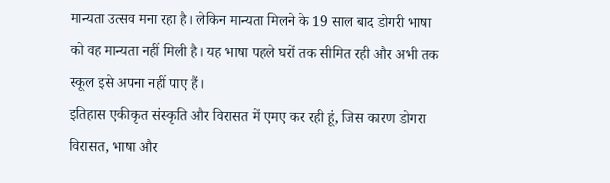मान्यता उत्सव मना रहा है। लेकिन मान्यता मिलने के 19 साल बाद डोगरी भाषा को वह मान्यता नहीं मिली है। यह भाषा पहले घरों तक सीमित रही और अभी तक स्कूल इसे अपना नहीं पाए हैं।
इतिहास एकीकृत संस्कृति और विरासत में एमए कर रही हूं, जिस कारण डोगरा विरासत, भाषा और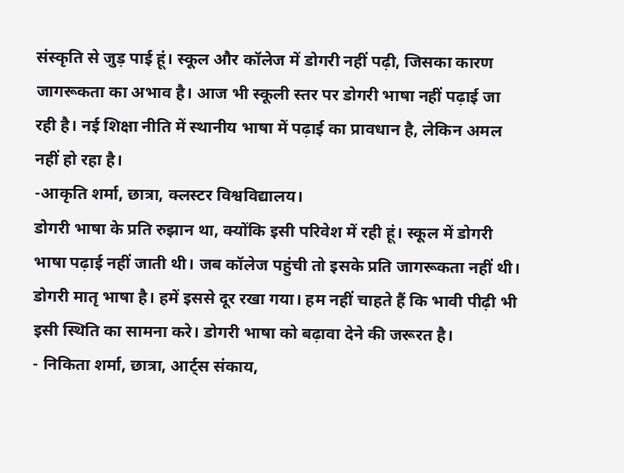संस्कृति से जुड़ पाई हूं। स्कूल और कॉलेज में डोगरी नहीं पढ़ी, जिसका कारण जागरूकता का अभाव है। आज भी स्कूली स्तर पर डोगरी भाषा नहीं पढ़ाई जा रही है। नई शिक्षा नीति में स्थानीय भाषा में पढ़ाई का प्रावधान है, लेकिन अमल नहीं हो रहा है।
-आकृति शर्मा, छात्रा, क्लस्टर विश्वविद्यालय।
डोगरी भाषा के प्रति रुझान था, क्योंकि इसी परिवेश में रही हूं। स्कूल में डोगरी भाषा पढ़ाई नहीं जाती थी। जब कॉलेज पहुंची तो इसके प्रति जागरूकता नहीं थी। डोगरी मातृ भाषा है। हमें इससे दूर रखा गया। हम नहीं चाहते हैं कि भावी पीढ़ी भी इसी स्थिति का सामना करे। डोगरी भाषा को बढ़ावा देने की जरूरत है।
- निकिता शर्मा, छात्रा, आर्ट्स संकाय,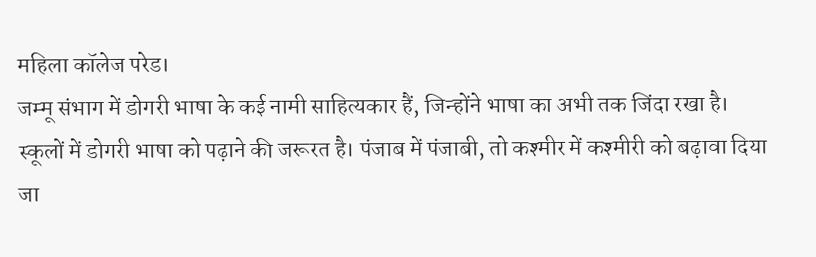महिला कॉलेज परेड।
जम्मू संभाग में डोगरी भाषा के कई नामी साहित्यकार हैं, जिन्होंने भाषा का अभी तक जिंदा रखा है। स्कूलों में डोगरी भाषा को पढ़ाने की जरूरत है। पंजाब में पंजाबी, तो कश्मीर में कश्मीरी को बढ़ावा दिया जा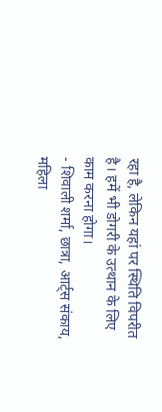रहा है, लेकिन यहां पर स्थिति विपरीत है। हमें भी डोगरी के उत्थान के लिए काम करना होगा।
- शिवाली शर्मा, छात्रा, आर्ट्स संकाय, महिला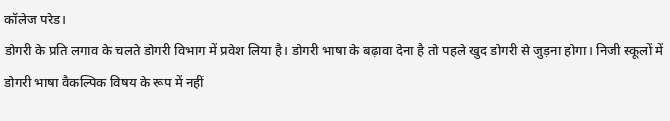कॉलेज परेड।
डोगरी के प्रति लगाव के चलते डोगरी विभाग में प्रवेश लिया है। डोगरी भाषा के बढ़ावा देना है तो पहले खुद डोगरी से जुड़ना होगा। निजी स्कूलों में डोगरी भाषा वैकल्पिक विषय के रूप में नहीं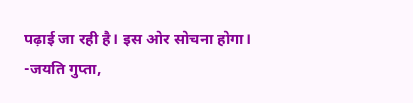पढ़ाई जा रही है। इस ओर सोचना होगा।
-जयति गुप्ता,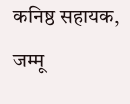कनिष्ठ सहायक, जम्मू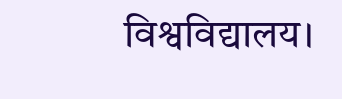विश्वविद्यालय।